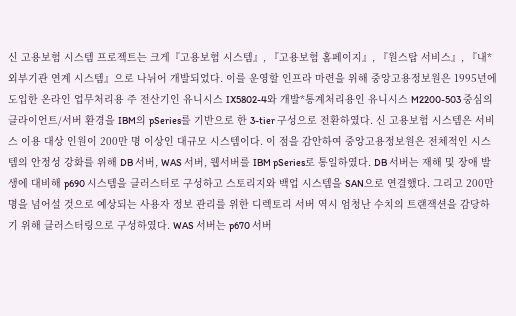신 고용보험 시스템 프로젝트는 크게『고용보험 시스템』, 『고용보험 홈페이지』, 『원스탑 서비스』, 『내*외부기관 연계 시스템』으로 나뉘어 개발되었다. 이를 운영할 인프라 마련을 위해 중앙고용정보원은 1995년에 도입한 온라인 업무처리용 주 전산기인 유니시스 IX5802-4와 개발*통계처리용인 유니시스 M2200-503 중심의 클라이언트/서버 환경을 IBM의 pSeries를 기반으로 한 3-tier 구성으로 전환하였다. 신 고용보험 시스템은 서비스 이용 대상 인원이 200만 명 이상인 대규모 시스템이다. 이 점을 감안하여 중앙고용정보원은 전체적인 시스템의 안정성 강화를 위해 DB 서버, WAS 서버, 웹서버를 IBM pSeries로 통일하였다. DB 서버는 재해 및 장애 발생에 대비해 p690 시스템을 클러스터로 구성하고 스토리지와 백업 시스템을 SAN으로 연결했다. 그리고 200만 명을 넘어설 것으로 예상되는 사용자 정보 관리를 위한 디렉토리 서버 역시 엄청난 수치의 트랜잭션을 감당하기 위해 클러스터링으로 구성하였다. WAS 서버는 p670 서버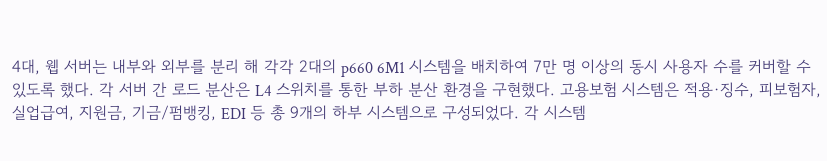4대, 웹 서버는 내부와 외부를 분리 해 각각 2대의 p660 6M1 시스템을 배치하여 7만 명 이상의 동시 사용자 수를 커버할 수 있도록 했다. 각 서버 간 로드 분산은 L4 스위치를 통한 부하 분산 환경을 구현했다. 고용보험 시스템은 적용·징수, 피보험자, 실업급여, 지원금, 기금/펌뱅킹, EDI 등 총 9개의 하부 시스템으로 구성되었다. 각 시스템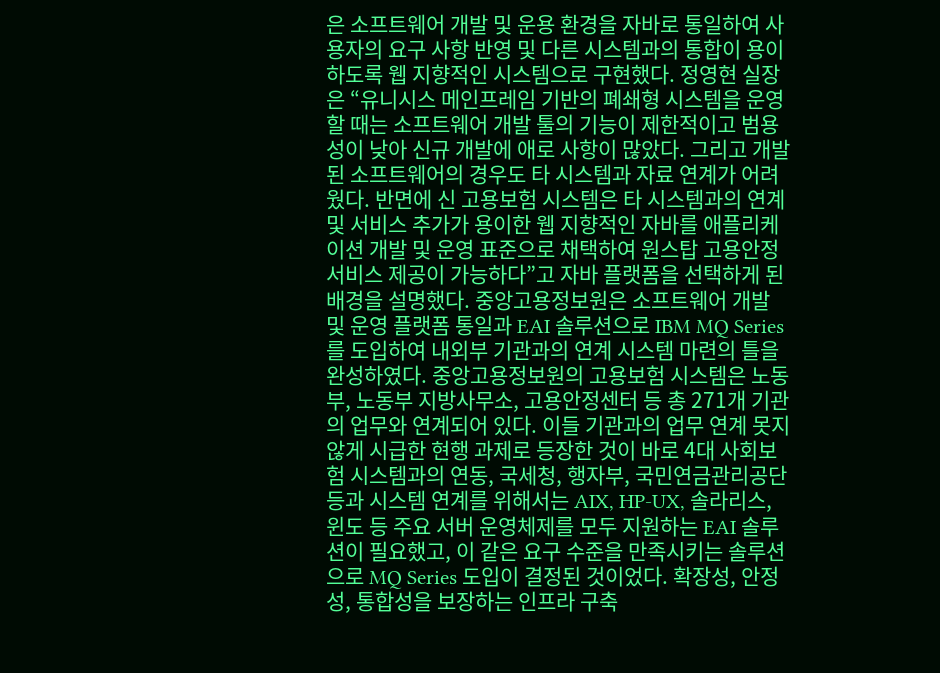은 소프트웨어 개발 및 운용 환경을 자바로 통일하여 사용자의 요구 사항 반영 및 다른 시스템과의 통합이 용이하도록 웹 지향적인 시스템으로 구현했다. 정영현 실장은 “유니시스 메인프레임 기반의 폐쇄형 시스템을 운영할 때는 소프트웨어 개발 툴의 기능이 제한적이고 범용성이 낮아 신규 개발에 애로 사항이 많았다. 그리고 개발된 소프트웨어의 경우도 타 시스템과 자료 연계가 어려웠다. 반면에 신 고용보험 시스템은 타 시스템과의 연계 및 서비스 추가가 용이한 웹 지향적인 자바를 애플리케이션 개발 및 운영 표준으로 채택하여 원스탑 고용안정 서비스 제공이 가능하다”고 자바 플랫폼을 선택하게 된 배경을 설명했다. 중앙고용정보원은 소프트웨어 개발 및 운영 플랫폼 통일과 EAI 솔루션으로 IBM MQ Series를 도입하여 내외부 기관과의 연계 시스템 마련의 틀을 완성하였다. 중앙고용정보원의 고용보험 시스템은 노동부, 노동부 지방사무소, 고용안정센터 등 총 271개 기관의 업무와 연계되어 있다. 이들 기관과의 업무 연계 못지않게 시급한 현행 과제로 등장한 것이 바로 4대 사회보험 시스템과의 연동, 국세청, 행자부, 국민연금관리공단 등과 시스템 연계를 위해서는 AIX, HP-UX, 솔라리스, 윈도 등 주요 서버 운영체제를 모두 지원하는 EAI 솔루션이 필요했고, 이 같은 요구 수준을 만족시키는 솔루션으로 MQ Series 도입이 결정된 것이었다. 확장성, 안정성, 통합성을 보장하는 인프라 구축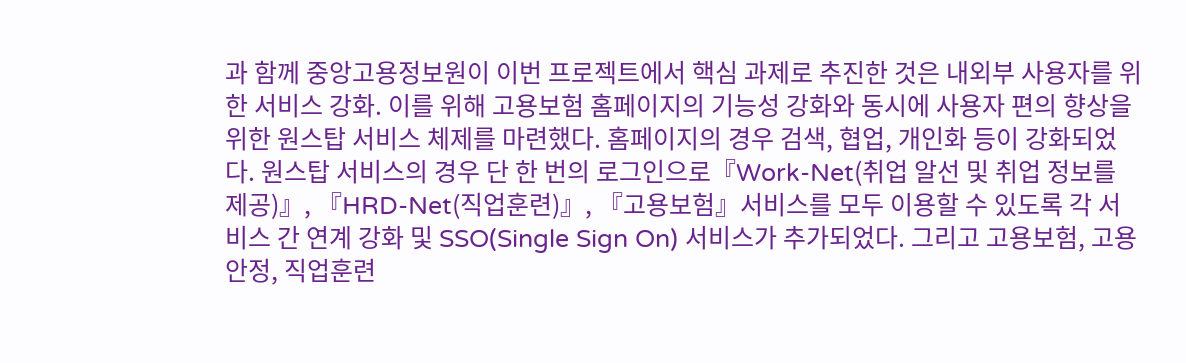과 함께 중앙고용정보원이 이번 프로젝트에서 핵심 과제로 추진한 것은 내외부 사용자를 위한 서비스 강화. 이를 위해 고용보험 홈페이지의 기능성 강화와 동시에 사용자 편의 향상을 위한 원스탑 서비스 체제를 마련했다. 홈페이지의 경우 검색, 협업, 개인화 등이 강화되었다. 원스탑 서비스의 경우 단 한 번의 로그인으로『Work-Net(취업 알선 및 취업 정보를 제공)』, 『HRD-Net(직업훈련)』, 『고용보험』서비스를 모두 이용할 수 있도록 각 서비스 간 연계 강화 및 SSO(Single Sign On) 서비스가 추가되었다. 그리고 고용보험, 고용안정, 직업훈련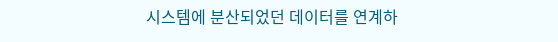시스템에 분산되었던 데이터를 연계하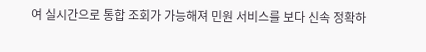여 실시간으로 통합 조회가 가능해져 민원 서비스를 보다 신속 정확하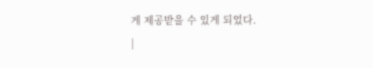게 제공받을 수 있게 되었다.
|